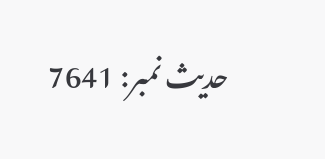حدیث نمبر: 7641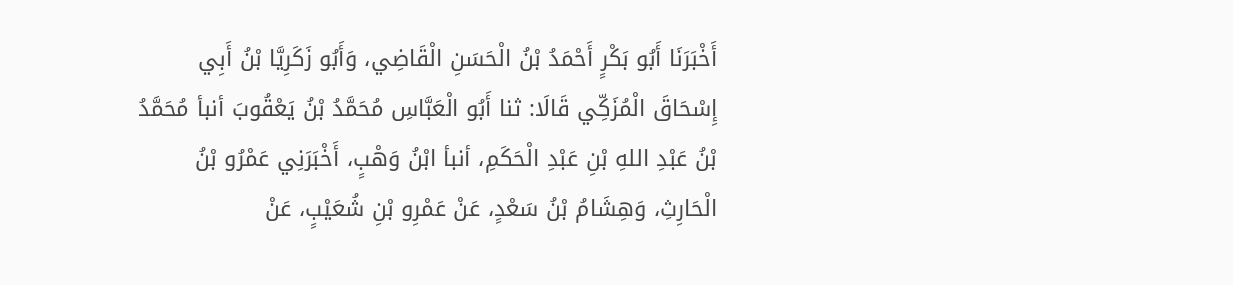أَخْبَرَنَا أَبُو بَكْرٍ أَحْمَدُ بْنُ الْحَسَنِ الْقَاضِي، وَأَبُو زَكَرِيَّا بْنُ أَبِي إِسْحَاقَ الْمُزَكِّي قَالَا: ثنا أَبُو الْعَبَّاسِ مُحَمَّدُ بْنُ يَعْقُوبَ أنبأ مُحَمَّدُ بْنُ عَبْدِ اللهِ بْنِ عَبْدِ الْحَكَمِ، أنبأ ابْنُ وَهْبٍ، أَخْبَرَنِي عَمْرُو بْنُ الْحَارِثِ، وَهِشَامُ بْنُ سَعْدٍ، عَنْ عَمْرِو بْنِ شُعَيْبٍ، عَنْ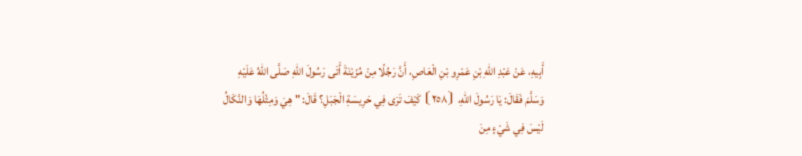أَبِيهِ، عَنْ عَبْدِ اللهِ بْنِ عَمْرِو بْنِ الْعَاصِ، أَنَّ رَجُلًا مِنْ مُزَيْنَةَ أَتَى رَسُولَ اللهِ صَلَّى اللهُ عَلَيْهِ وَسَلَّمَ فَقَالَ: يَا رَسُولَ اللهِ، ⦗٢٥٨⦘ كَيْفَ تَرَى فِي حَرِيسَةِ الْجَبَلِ؟ قَالَ: " هِيَ وَمِثْلُهَا وَالنَّكَالُ لَيْسَ فِي شَيْءٍ مِنَ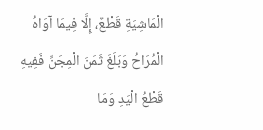الْمَاشِيَةِ قَطْعٌ، إِلَّا فِيمَا آوَاهُ الْمُرَاحُ وَبَلَغَ ثَمَنَ الْمِجَنِّ فَفِيهِ قَطْعُ الْيَدِ وَمَا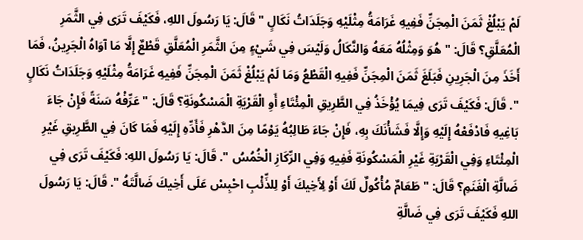لَمْ يَبْلُغْ ثَمَنَ الْمِجَنِّ فَفِيهِ غَرَامَةُ مِثْلَيْهِ وَجَلَدَاتُ نَكَالٍ " قَالَ: يَا رَسُولَ اللهِ، فَكَيْفَ تَرَى فِي الثَّمَرِ الْمُعَلَّقِ؟ قَالَ: " هُوَ وَمِثْلُهُ مَعَهُ وَالنَّكَالُ وَلَيْسَ فِي شَيْءٍ مِنَ الثَّمَرِ الْمُعَلَّقِ قَطْعٌ إِلَّا مَا آوَاهُ الْجَرِينُ، فَمَا أَخَذَ مِنَ الْجَرِينِ فَبَلَغَ ثَمَنَ الْمِجَنِّ فَفِيهِ الْقَطْعُ وَمَا لَمْ يَبْلُغْ ثَمَنَ الْمِجَنِّ فَفِيهِ غَرَامَةُ مِثْلَيْهِ وَجَلَدَاتُ نَكَالٍ ". قَالَ: فَكَيْفَ تَرَى فِيمَا يُؤْخَذُ فِي الطَّرِيقِ الْمِئْتَاءِ أَوِ الْقَرْيَةِ الْمَسْكُونَةِ؟ قَالَ: " عَرِّفْهُ سَنَةً فَإِنْ جَاءَ بَاغِيهِ فَادْفَعْهُ إِلَيْهِ وَإِلَّا فَشَأْنَكَ بِهِ، فَإِنْ جَاءَ طَالِبُهُ يَوْمًا مِنَ الدَّهْرِ فَأَدِّهِ إِلَيْهِ فَمَا كَانَ فِي الطَّرِيقِ غَيْرِ الْمِئْتَاءِ وَفِي الْقَرْيَةِ غَيْرِ الْمَسْكُونَةِ فَفِيهِ وَفِي الرِّكَازِ الْخُمُسُ ". قَالَ: يَا رَسُولَ اللهِ: فَكَيْفَ تَرَى فِي ضَالَّةِ الْغَنَمِ؟ قَالَ: " طَعَامٌ مُأْكُولٌ لَكَ أَوْ لِأَخِيكَ أَوْ لِلذِّئْبِ احْبِسْ عَلَى أَخِيكَ ضَالَّتَهُ ". قَالَ: يَا رَسُولَ اللهِ فَكَيْفَ تَرَى فِي ضَالَّةِ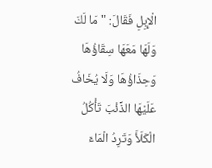الْإِبِلِ فَقَالَ: " مَا لَكَ وَلَهَا مَعَهَا سِقَاؤُهَا وَحِذَاؤُهَا وَلَا يُخَافُ عَلَيْهَا الذِّئْبَ تَأْكُلُ الْكَلَأَ وَتَرِدُ الْمَاءَ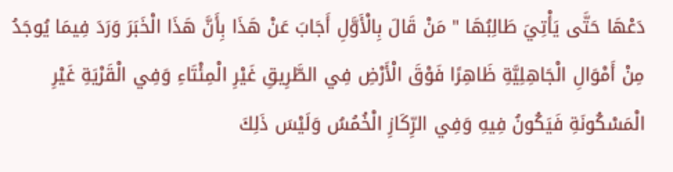دَعْهَا حَتَّى يَأْتِيَ طَالِبُهَا " مَنْ قَالَ بِالْأَوَّلِ أَجَابَ عَنْ هَذَا بِأَنَّ هَذَا الْخَبَرَ وَرَدَ فِيمَا يُوجَدُ مِنْ أَمْوَالِ الْجَاهِلِيَّةِ ظَاهِرًا فَوْقَ الْأَرْضِ فِي الطَّرِيقِ غَيْرِ الْمِئْتَاءِ وَفِي الْقَرْيَةِ غَيْرِ الْمَسْكُونَةِ فَيَكُونُ فِيهِ وَفِي الرِّكَازِ الْخُمُسُ وَلَيْسَ ذَلِكَ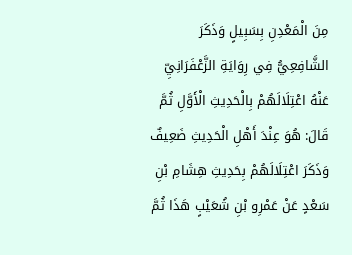مِنَ الْمَعْدِنِ بِسَبِيلٍ وَذَكَرَ الشَّافِعِيُّ فِي رِوَايَةِ الزَّعْفَرَانِيِّ عَنْهُ اعْتِلَالَهُمْ بِالْحَدِيثِ الْأَوَّلِ ثُمَّ قَالَ: هُوَ عِنْدَ أَهْلِ الْحَدِيثِ ضَعِيفٌ وَذَكَرَ اعْتِلَالَهُمْ بِحَدِيثِ هِشَامِ بْنِ سَعْدٍ عَنْ عَمْرِو بْنِ شُعَيْبٍ هَذَا ثُمَّ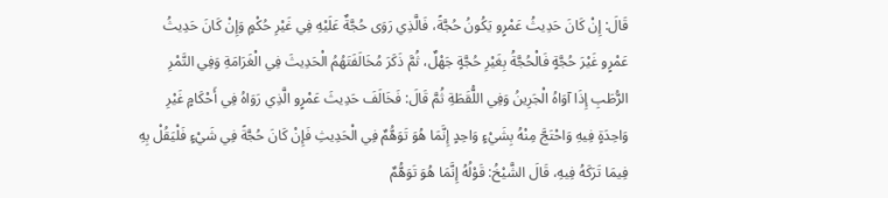قَالَ: إِنْ كَانَ حَدِيثُ عَمْرٍو يَكُونُ حُجَّةً، فَالَّذِي رَوَى حُجَّةٌ عَلَيْهِ فِي غَيْرِ حُكْمٍ وَإِنْ كَانَ حَدِيثُ عَمْرٍو غَيْرَ حُجَّةٍ فَالْحُجَّةُ بِغَيْرِ حُجَّةٍ جَهْلٌ، ثُمَّ ذَكَرَ مُخَالَفَتَهُمُ الْحَدِيثَ فِي الْغَرَامَةِ وَفِي التَّمْرِ الرُّطَبِ إِذَا آوَاهُ الْجَرِينُ وَفِي اللُّقَطَةِ ثُمَّ قَالَ: فَخَالَفَ حَدِيثَ عَمْرٍو الَّذِي رَوَاهُ فِي أَحْكَامٍ غَيْرِ وَاحِدَةٍ فِيهِ وَاحْتَجَّ مِنْهُ بِشَيْءٍ وَاحِدٍ إِنَّمَا هُوَ تَوَهُّمٌ فِي الْحَدِيثِ فَإِنْ كَانَ حُجَّةً فِي شَيْءٍ فَلْيَقُلْ بِهِ فِيمَا تَرَكَهُ فِيهِ، قَالَ الشَّيْخُ: قَوْلُهُ إِنَّمَا هُوَ تَوَهُّمٌ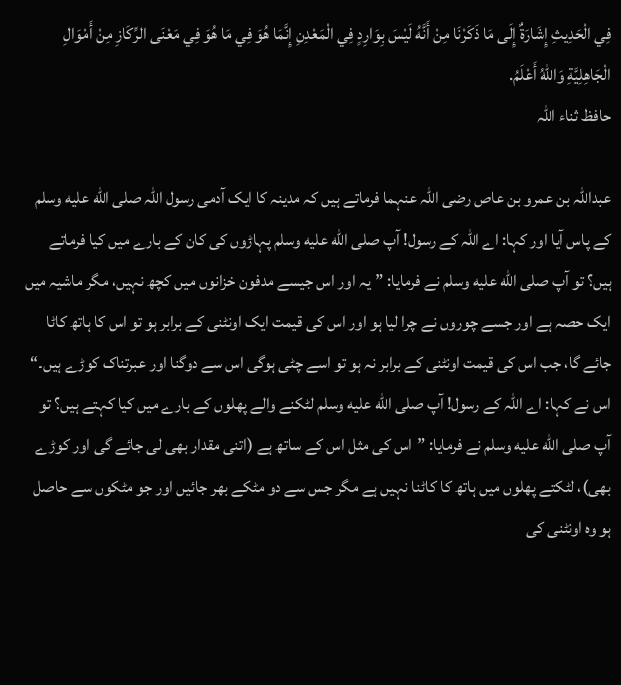فِي الْحَدِيثِ إِشَارَةٌ إِلَى مَا ذَكَرْنَا مِنْ أَنَّهُ لَيْسَ بِوَارِدٍ فِي الْمَعْدِنِ إِنَّمَا هُوَ فِي مَا هُوَ فِي مَعْنَى الرِّكَازِ مِنْ أَمْوَالِ الْجَاهِلِيَّةِ وَاللهُ أَعْلَمُ.
حافظ ثناء اللہ

عبداللہ بن عمرو بن عاص رضی اللہ عنہما فرماتے ہیں کہ مدینہ کا ایک آدمی رسول اللہ صلى الله عليه وسلم کے پاس آیا اور کہا: اے اللہ کے رسول! آپ صلى الله عليه وسلم پہاڑوں کی کان کے بارے میں کیا فرماتے ہیں؟ تو آپ صلى الله عليه وسلم نے فرمایا: ”یہ اور اس جیسے مدفون خزانوں میں کچھ نہیں، مگر ماشیہ میں ایک حصہ ہے اور جسے چوروں نے چرا لیا ہو اور اس کی قیمت ایک اونٹنی کے برابر ہو تو اس کا ہاتھ کاٹا جائے گا، جب اس کی قیمت اونٹنی کے برابر نہ ہو تو اسے چٹی ہوگی اس سے دوگنا اور عبرتناک کوڑے ہیں۔“ اس نے کہا: اے اللہ کے رسول! آپ صلى الله عليه وسلم لٹکنے والے پھلوں کے بارے میں کیا کہتے ہیں؟ تو آپ صلى الله عليه وسلم نے فرمایا: ”اس کی مثل اس کے ساتھ ہے (اتنی مقدار بھی لی جائے گی اور کوڑے بھی)، لٹکتے پھلوں میں ہاتھ کا کاٹنا نہیں ہے مگر جس سے دو مٹکے بھر جائیں اور جو مٹکوں سے حاصل ہو وہ اونٹنی کی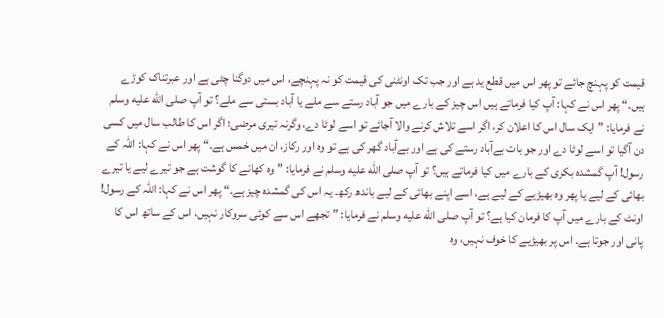قیمت کو پہنچ جائے تو پھر اس میں قطع ید ہے اور جب تک اونٹنی کی قیمت کو نہ پہنچے، اس میں دوگنا چٹی ہے اور عبرتناک کوڑے ہیں۔“ پھر اس نے کہا: آپ کیا فرماتے ہیں اس چیز کے بارے میں جو آباد رستے سے ملے یا آباد بستی سے ملے؟ تو آپ صلى الله عليه وسلم نے فرمایا: ”ایک سال اس کا اعلان کر، اگر اسے تلاش کرنے والا آجائے تو اسے لوٹا دے، وگرنہ تیری مرضی؛ اگر اس کا طالب سال میں کسی دن آگیا تو اسے لوٹا دے اور جو بات بےآباد رستے کی ہے اور بےآباد گھر کی ہے تو وہ اور رکاز، ان میں خمس ہے۔“ پھر اس نے کہا: اللہ کے رسول! آپ گمشدہ بکری کے بارے میں کیا فرماتے ہیں؟ تو آپ صلى الله عليه وسلم نے فرمایا: ”وہ کھانے کا گوشت ہے جو تیرے لیے یا تیرے بھائی کے لیے یا پھر وہ بھیڑیے کے لیے ہے، اسے اپنے بھائی کے لیے باندھ رکھ۔ یہ اس کی گمشدہ چیز ہے۔“ پھر اس نے کہا: اللہ کے رسول! اونٹ کے بارے میں آپ کا فرمان کیا ہے؟ تو آپ صلى الله عليه وسلم نے فرمایا: ”تجھے اس سے کوئی سروکار نہیں، اس کے ساتھ اس کا پانی اور جوتا ہے۔ اس پر بھیڑیے کا خوف نہیں، وہ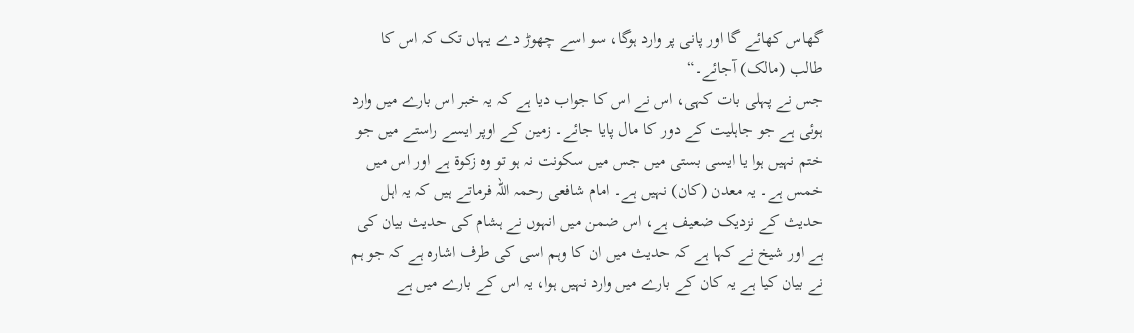گھاس کھائے گا اور پانی پر وارد ہوگا، سو اسے چھوڑ دے یہاں تک کہ اس کا طالب (مالک) آجائے۔“
جس نے پہلی بات کہی، اس نے اس کا جواب دیا ہے کہ یہ خبر اس بارے میں وارد ہوئی ہے جو جاہلیت کے دور کا مال پایا جائے۔ زمین کے اوپر ایسے راستے میں جو ختم نہیں ہوا یا ایسی بستی میں جس میں سکونت نہ ہو تو وہ زکوۃ ہے اور اس میں خمس ہے۔ یہ معدن (کان) نہیں ہے۔ امام شافعی رحمہ اللہ فرماتے ہیں کہ یہ اہل حدیث کے نزدیک ضعیف ہے، اس ضمن میں انہوں نے ہشام کی حدیث بیان کی ہے اور شیخ نے کہا ہے کہ حدیث میں ان کا وہم اسی کی طرف اشارہ ہے کہ جو ہم نے بیان کیا ہے یہ کان کے بارے میں وارد نہیں ہوا، یہ اس کے بارے میں ہے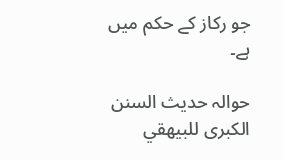جو رکاز کے حکم میں ہے۔

حوالہ حدیث السنن الكبرى للبيهقي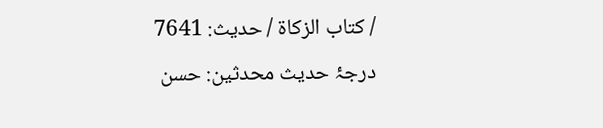/ كتاب الزكاة / حدیث: 7641
درجۂ حدیث محدثین: حسن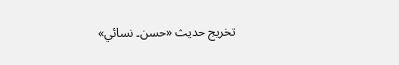تخریج حدیث «حسن۔ نسائي»